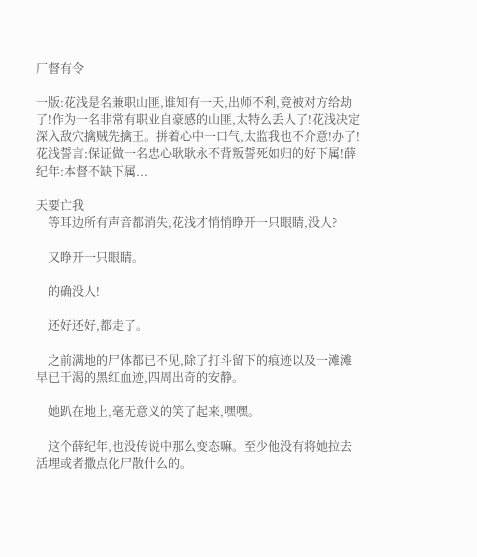厂督有令

一版:花浅是名兼职山匪,谁知有一天,出师不利,竟被对方给劫了!作为一名非常有职业自豪感的山匪,太特么丢人了!花浅决定深入敌穴擒贼先擒王。拼着心中一口气,太监我也不介意!办了!花浅誓言:保证做一名忠心耿耿永不背叛誓死如归的好下属!薛纪年:本督不缺下属...

天要亡我
    等耳边所有声音都消失,花浅才悄悄睁开一只眼睛,没人?

    又睁开一只眼睛。

    的确没人!

    还好还好,都走了。

    之前满地的尸体都已不见,除了打斗留下的痕迹以及一滩滩早已干渴的黑红血迹,四周出奇的安静。

    她趴在地上,毫无意义的笑了起来,嘿嘿。

    这个薛纪年,也没传说中那么变态嘛。至少他没有将她拉去活埋或者撒点化尸散什么的。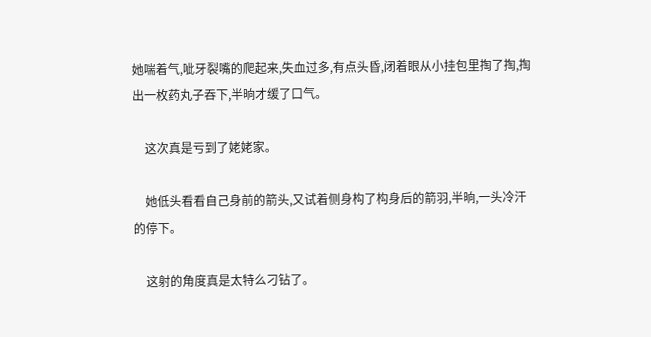她喘着气,呲牙裂嘴的爬起来,失血过多,有点头昏,闭着眼从小挂包里掏了掏,掏出一枚药丸子吞下,半晌才缓了口气。

    这次真是亏到了姥姥家。

    她低头看看自己身前的箭头,又试着侧身构了构身后的箭羽,半晌,一头冷汗的停下。

    这射的角度真是太特么刁钻了。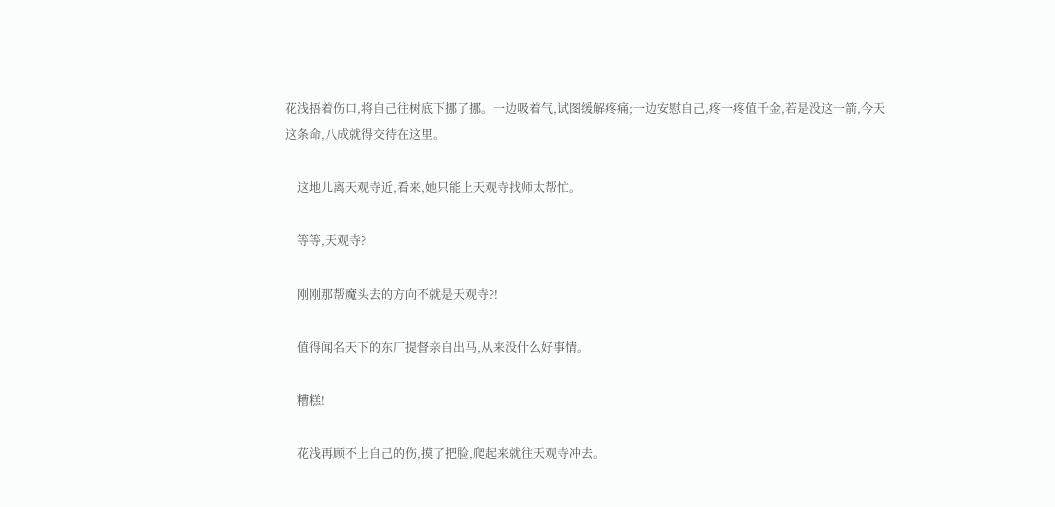花浅捂着伤口,将自己往树底下挪了挪。一边吸着气,试图缓解疼痛;一边安慰自己,疼一疼值千金,若是没这一箭,今天这条命,八成就得交待在这里。

    这地儿离天观寺近,看来,她只能上天观寺找师太帮忙。

    等等,天观寺?

    刚刚那帮魔头去的方向不就是天观寺?!

    值得闻名天下的东厂提督亲自出马,从来没什么好事情。

    糟糕!

    花浅再顾不上自己的伤,摸了把脸,爬起来就往天观寺冲去。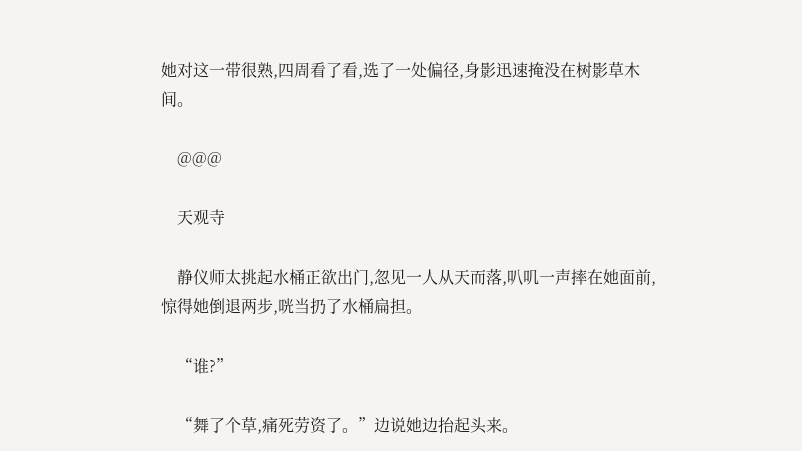她对这一带很熟,四周看了看,选了一处偏径,身影迅速掩没在树影草木间。

    @@@

    天观寺

    静仪师太挑起水桶正欲出门,忽见一人从天而落,叭叽一声摔在她面前,惊得她倒退两步,咣当扔了水桶扁担。

    “谁?”

    “舞了个草,痛死劳资了。”边说她边抬起头来。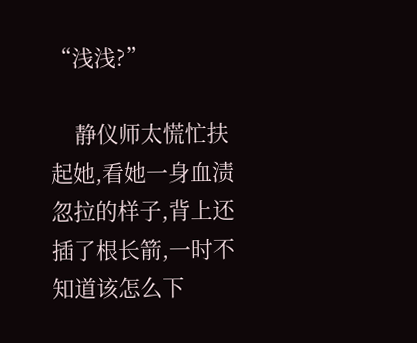“浅浅?”

    静仪师太慌忙扶起她,看她一身血渍忽拉的样子,背上还插了根长箭,一时不知道该怎么下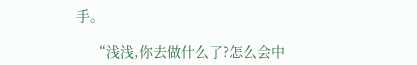手。

    “浅浅,你去做什么了?怎么会中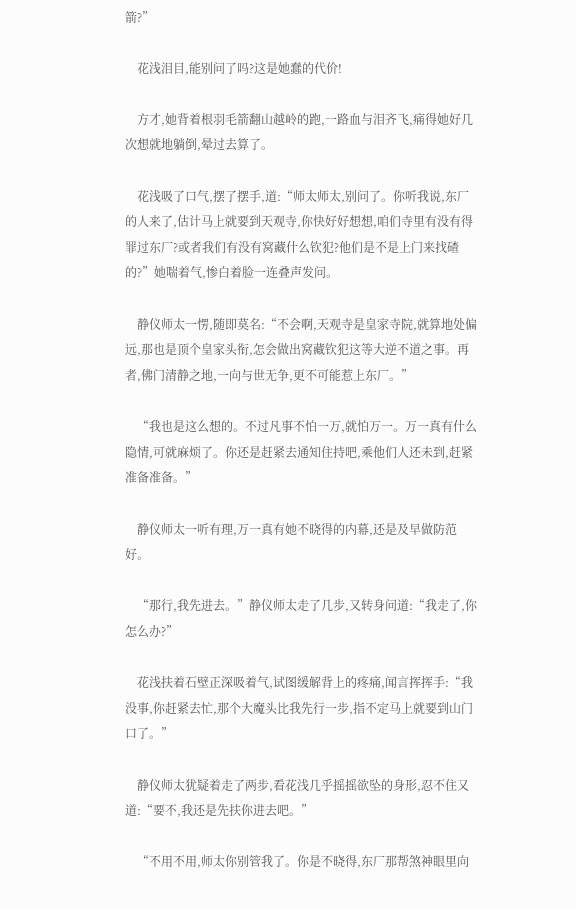箭?”

    花浅泪目,能别问了吗?这是她蠢的代价!

    方才,她背着根羽毛箭翻山越岭的跑,一路血与泪齐飞,痛得她好几次想就地躺倒,晕过去算了。

    花浅吸了口气,摆了摆手,道:“师太师太,别问了。你听我说,东厂的人来了,估计马上就要到天观寺,你快好好想想,咱们寺里有没有得罪过东厂?或者我们有没有窝藏什么钦犯?他们是不是上门来找碴的?”她喘着气,惨白着脸一连叠声发问。

    静仪师太一愣,随即莫名:“不会啊,天观寺是皇家寺院,就算地处偏远,那也是顶个皇家头衔,怎会做出窝藏钦犯这等大逆不道之事。再者,佛门清静之地,一向与世无争,更不可能惹上东厂。”

    “我也是这么想的。不过凡事不怕一万,就怕万一。万一真有什么隐情,可就麻烦了。你还是赶紧去通知住持吧,乘他们人还未到,赶紧准备准备。”

    静仪师太一听有理,万一真有她不晓得的内幕,还是及早做防范好。

    “那行,我先进去。”静仪师太走了几步,又转身问道:“我走了,你怎么办?”

    花浅扶着石壁正深吸着气,试图缓解背上的疼痛,闻言挥挥手:“我没事,你赶紧去忙,那个大魔头比我先行一步,指不定马上就要到山门口了。”

    静仪师太犹疑着走了两步,看花浅几乎摇摇欲坠的身形,忍不住又道:“要不,我还是先扶你进去吧。”

    “不用不用,师太你别管我了。你是不晓得,东厂那帮煞神眼里向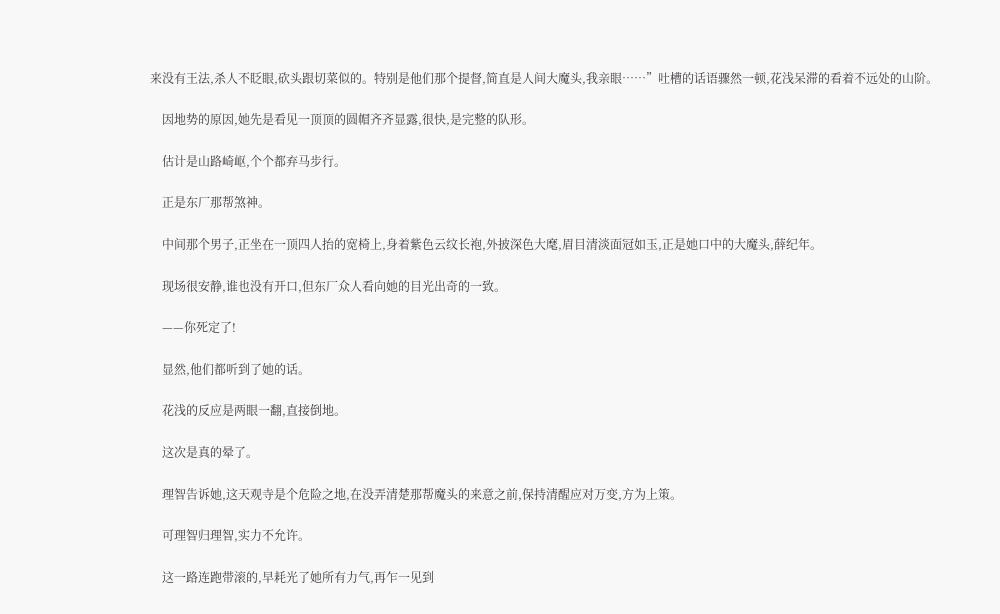来没有王法,杀人不眨眼,砍头跟切菜似的。特别是他们那个提督,简直是人间大魔头,我亲眼……”吐槽的话语骤然一顿,花浅呆滞的看着不远处的山阶。

    因地势的原因,她先是看见一顶顶的圆帽齐齐显露,很快,是完整的队形。

    估计是山路崎岖,个个都弃马步行。

    正是东厂那帮煞神。

    中间那个男子,正坐在一顶四人抬的宽椅上,身着紫色云纹长袍,外披深色大麾,眉目清淡面冠如玉,正是她口中的大魔头,薛纪年。

    现场很安静,谁也没有开口,但东厂众人看向她的目光出奇的一致。

    ——你死定了!

    显然,他们都听到了她的话。

    花浅的反应是两眼一翻,直接倒地。

    这次是真的晕了。

    理智告诉她,这天观寺是个危险之地,在没弄清楚那帮魔头的来意之前,保持清醒应对万变,方为上策。

    可理智归理智,实力不允许。

    这一路连跑带滚的,早耗光了她所有力气,再乍一见到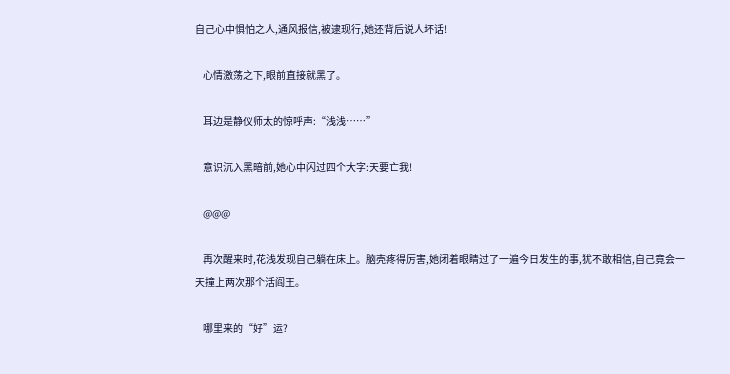自己心中惧怕之人,通风报信,被逮现行,她还背后说人坏话!

    心情激荡之下,眼前直接就黑了。

    耳边是静仪师太的惊呼声:“浅浅……”

    意识沉入黑暗前,她心中闪过四个大字:天要亡我!

    @@@

    再次醒来时,花浅发现自己躺在床上。脑壳疼得厉害,她闭着眼睛过了一遍今日发生的事,犹不敢相信,自己竟会一天撞上两次那个活阎王。

    哪里来的“好”运?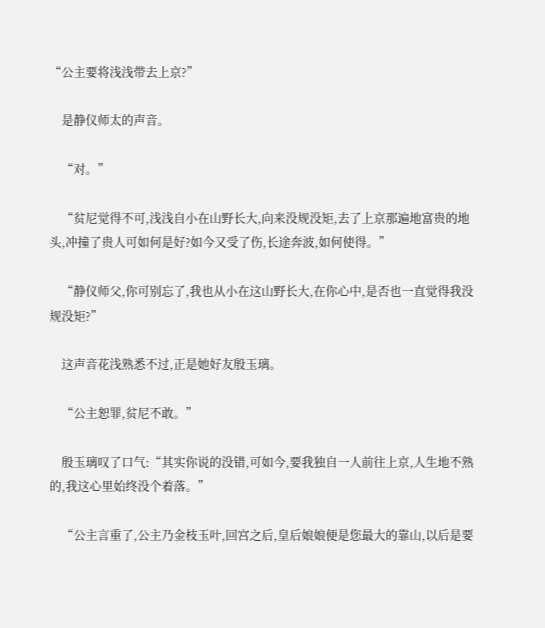“公主要将浅浅带去上京?”

    是静仪师太的声音。

    “对。”

    “贫尼觉得不可,浅浅自小在山野长大,向来没规没矩,去了上京那遍地富贵的地头,冲撞了贵人可如何是好?如今又受了伤,长途奔波,如何使得。”

    “静仪师父,你可别忘了,我也从小在这山野长大,在你心中,是否也一直觉得我没规没矩?”

    这声音花浅熟悉不过,正是她好友殷玉璃。

    “公主恕罪,贫尼不敢。”

    殷玉璃叹了口气:“其实你说的没错,可如今,要我独自一人前往上京,人生地不熟的,我这心里始终没个着落。”

    “公主言重了,公主乃金枝玉叶,回宫之后,皇后娘娘便是您最大的靠山,以后是要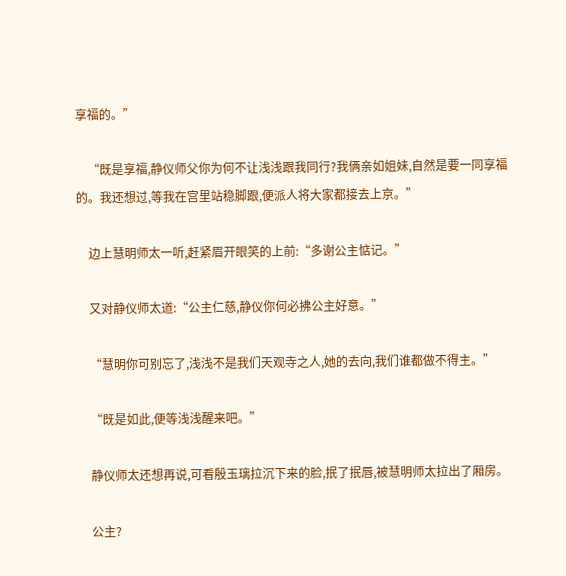享福的。”

    “既是享福,静仪师父你为何不让浅浅跟我同行?我俩亲如姐妹,自然是要一同享福的。我还想过,等我在宫里站稳脚跟,便派人将大家都接去上京。”

    边上慧明师太一听,赶紧眉开眼笑的上前:“多谢公主惦记。”

    又对静仪师太道:“公主仁慈,静仪你何必拂公主好意。”

    “慧明你可别忘了,浅浅不是我们天观寺之人,她的去向,我们谁都做不得主。”

    “既是如此,便等浅浅醒来吧。”

    静仪师太还想再说,可看殷玉璃拉沉下来的脸,抿了抿唇,被慧明师太拉出了厢房。

    公主?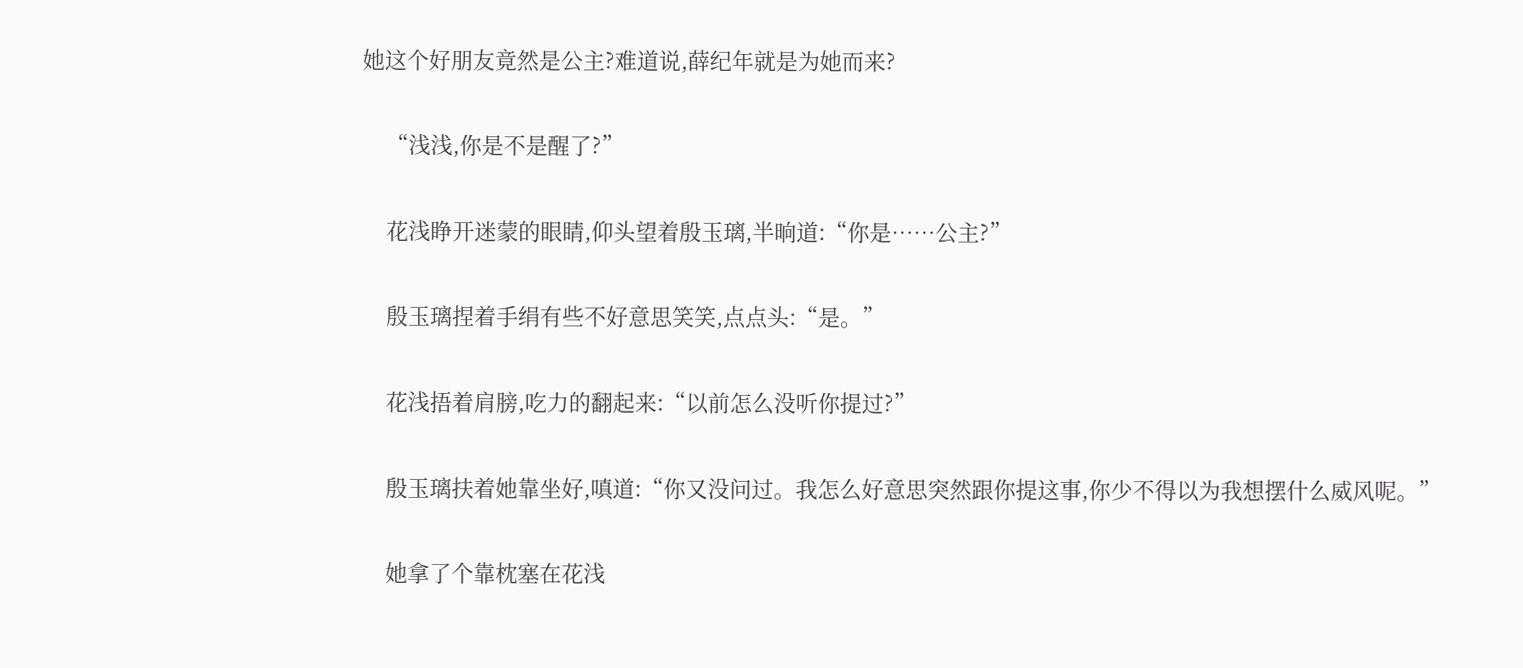她这个好朋友竟然是公主?难道说,薛纪年就是为她而来?

    “浅浅,你是不是醒了?”

    花浅睁开迷蒙的眼睛,仰头望着殷玉璃,半晌道:“你是……公主?”

    殷玉璃捏着手绢有些不好意思笑笑,点点头:“是。”

    花浅捂着肩膀,吃力的翻起来:“以前怎么没听你提过?”

    殷玉璃扶着她靠坐好,嗔道:“你又没问过。我怎么好意思突然跟你提这事,你少不得以为我想摆什么威风呢。”

    她拿了个靠枕塞在花浅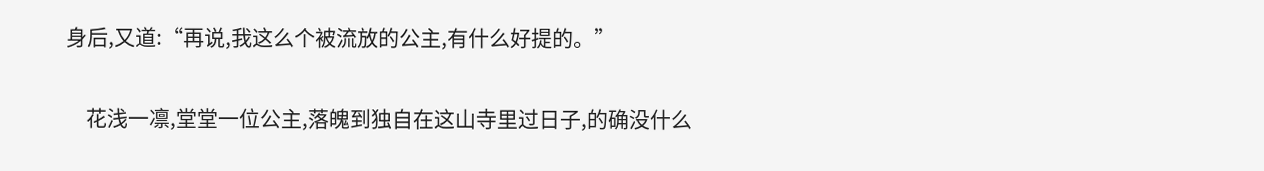身后,又道:“再说,我这么个被流放的公主,有什么好提的。”

    花浅一凛,堂堂一位公主,落魄到独自在这山寺里过日子,的确没什么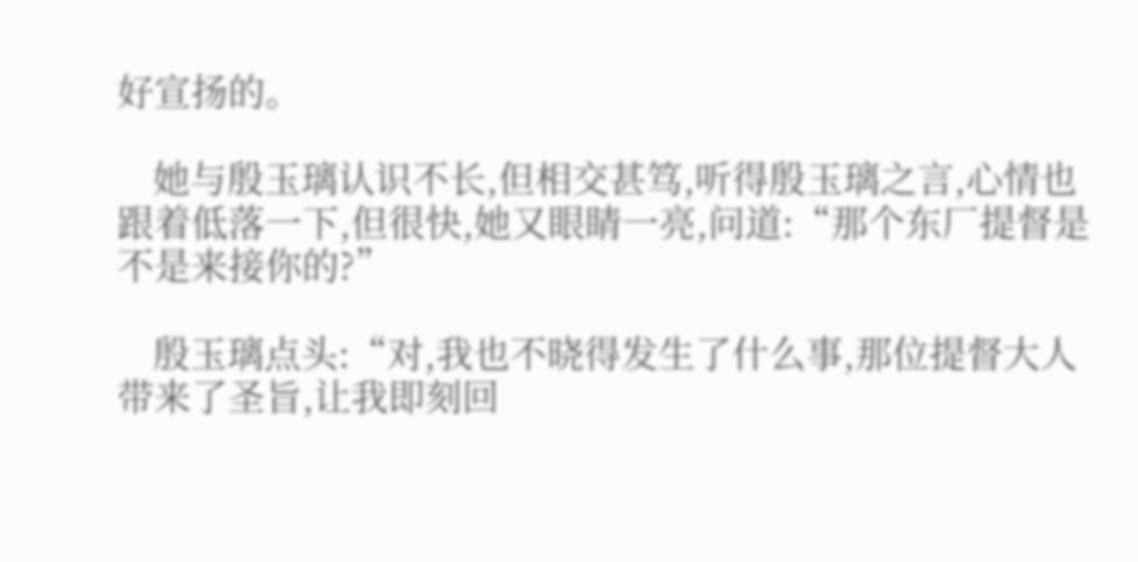好宣扬的。

    她与殷玉璃认识不长,但相交甚笃,听得殷玉璃之言,心情也跟着低落一下,但很快,她又眼睛一亮,问道:“那个东厂提督是不是来接你的?”

    殷玉璃点头:“对,我也不晓得发生了什么事,那位提督大人带来了圣旨,让我即刻回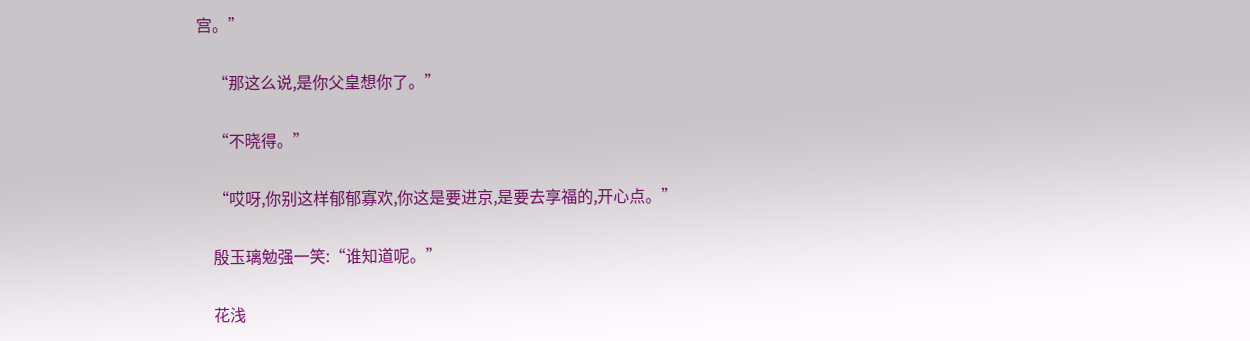宫。”

    “那这么说,是你父皇想你了。”

    “不晓得。”

    “哎呀,你别这样郁郁寡欢,你这是要进京,是要去享福的,开心点。”

    殷玉璃勉强一笑:“谁知道呢。”

    花浅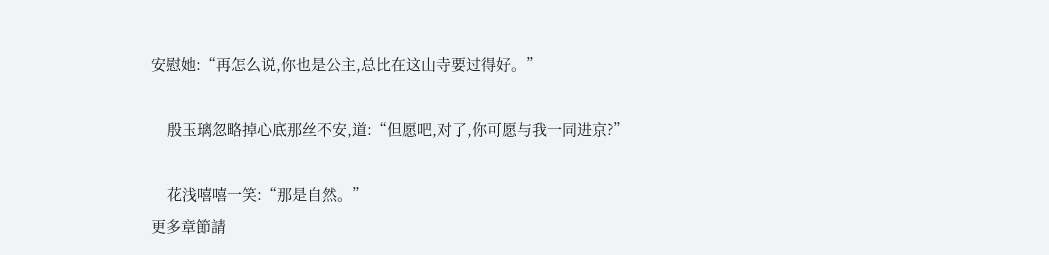安慰她:“再怎么说,你也是公主,总比在这山寺要过得好。”

    殷玉璃忽略掉心底那丝不安,道:“但愿吧,对了,你可愿与我一同进京?”

    花浅嘻嘻一笑:“那是自然。”
更多章節請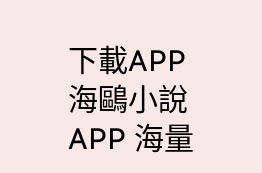下載APP
海鷗小說APP 海量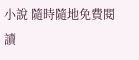小說 隨時隨地免費閱讀